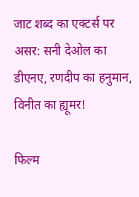जाट शब्द का एक्टर्स पर असर: सनी देओल का डीएनए, रणदीप का हनुमान, विनीत का ह्यूमर!

फिल्म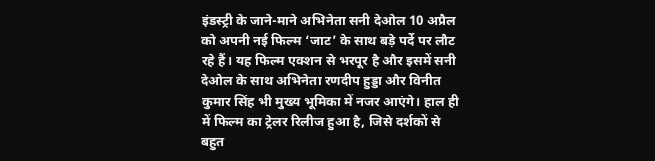इंडस्ट्री के जाने-माने अभिनेता सनी देओल 10 अप्रैल को अपनी नई फिल्म ‘जाट’ के साथ बड़े पर्दे पर लौट रहे हैं। यह फिल्म एक्शन से भरपूर है और इसमें सनी देओल के साथ अभिनेता रणदीप हुड्डा और विनीत कुमार सिंह भी मुख्य भूमिका में नजर आएंगे। हाल ही में फिल्म का ट्रेलर रिलीज हुआ है, जिसे दर्शकों से बहुत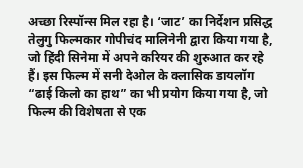अच्छा रिस्पॉन्स मिल रहा है। ‘जाट’ का निर्देशन प्रसिद्ध तेलुगु फिल्मकार गोपीचंद मालिनेनी द्वारा किया गया है, जो हिंदी सिनेमा में अपने करियर की शुरुआत कर रहे हैं। इस फिल्म में सनी देओल के क्लासिक डायलॉग “ढाई किलो का हाथ” का भी प्रयोग किया गया है, जो फिल्म की विशेषता से एक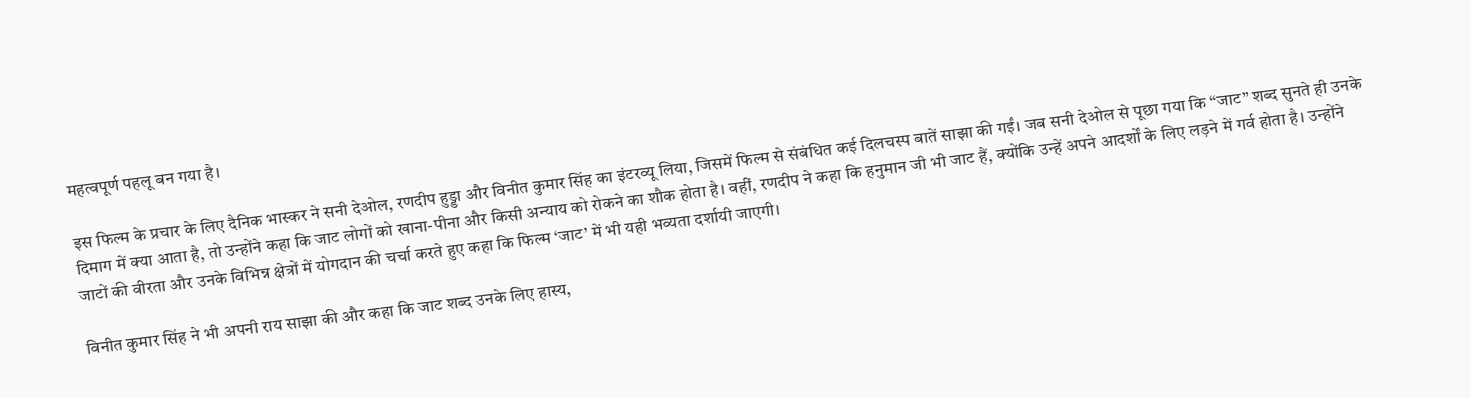महत्वपूर्ण पहलू बन गया है।

इस फिल्म के प्रचार के लिए दैनिक भास्कर ने सनी देओल, रणदीप हुड्डा और विनीत कुमार सिंह का इंटरव्यू लिया, जिसमें फिल्म से संबंधित कई दिलचस्प बातें साझा की गईं। जब सनी देओल से पूछा गया कि “जाट” शब्द सुनते ही उनके दिमाग में क्या आता है, तो उन्होंने कहा कि जाट लोगों को खाना-पीना और किसी अन्याय को रोकने का शौक होता है। वहीं, रणदीप ने कहा कि हनुमान जी भी जाट हैं, क्योंकि उन्हें अपने आदर्शों के लिए लड़ने में गर्व होता है। उन्होंने जाटों की वीरता और उनके विभिन्न क्षेत्रों में योगदान की चर्चा करते हुए कहा कि फिल्म ‘जाट’ में भी यही भव्यता दर्शायी जाएगी।

विनीत कुमार सिंह ने भी अपनी राय साझा की और कहा कि जाट शब्द उनके लिए हास्य,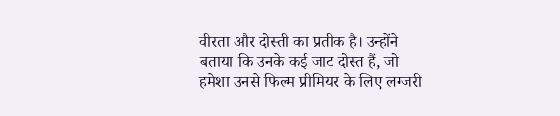वीरता और दोस्ती का प्रतीक है। उन्होंने बताया कि उनके कई जाट दोस्त हैं, जो हमेशा उनसे फिल्म प्रीमियर के लिए लग्जरी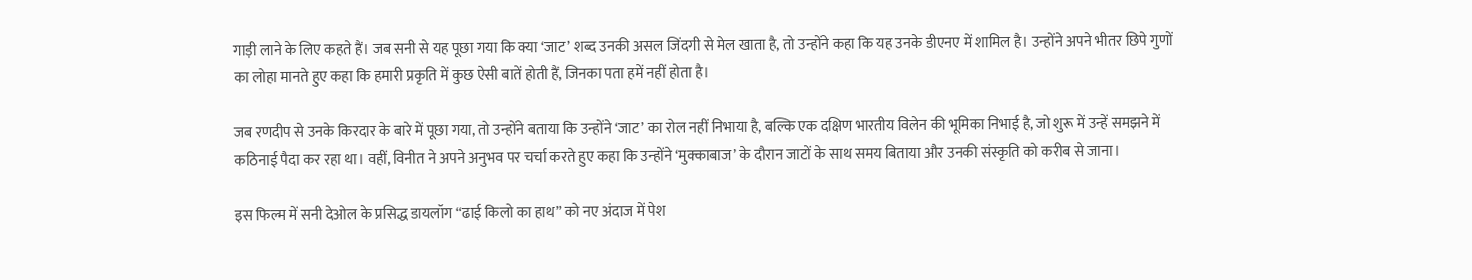गाड़ी लाने के लिए कहते हैं। जब सनी से यह पूछा गया कि क्या ‘जाट’ शब्द उनकी असल जिंदगी से मेल खाता है, तो उन्होंने कहा कि यह उनके डीएनए में शामिल है। उन्होंने अपने भीतर छिपे गुणों का लोहा मानते हुए कहा कि हमारी प्रकृति में कुछ ऐसी बातें होती हैं, जिनका पता हमें नहीं होता है।

जब रणदीप से उनके किरदार के बारे में पूछा गया, तो उन्होंने बताया कि उन्होंने ‘जाट’ का रोल नहीं निभाया है, बल्कि एक दक्षिण भारतीय विलेन की भूमिका निभाई है, जो शुरू में उन्हें समझने में कठिनाई पैदा कर रहा था। वहीं, विनीत ने अपने अनुभव पर चर्चा करते हुए कहा कि उन्‍होंने ‘मुक्काबाज’ के दौरान जाटों के साथ समय बिताया और उनकी संस्कृति को करीब से जाना।

इस फिल्म में सनी देओल के प्रसिद्ध डायलॉग “ढाई किलो का हाथ” को नए अंदाज में पेश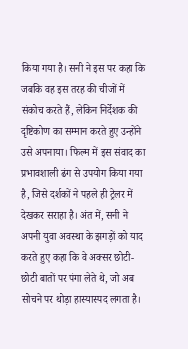किया गया है। सनी ने इस पर कहा कि जबकि वह इस तरह की चीजों में संकोच करते हैं, लेकिन निर्देशक की दृष्टिकोण का सम्मान करते हुए उन्होंने उसे अपनाया। फिल्म में इस संवाद का प्रभावशाली ढंग से उपयोग किया गया है, जिसे दर्शकों ने पहले ही ट्रेलर में देखकर सराहा है। अंत में, सनी ने अपनी युवा अवस्था के झगड़ों को याद करते हुए कहा कि वे अक्सर छोटी-छोटी बातों पर पंगा लेते थे, जो अब सोचने पर थोड़ा हास्यास्पद लगता है।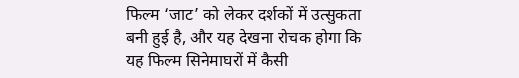फिल्म ‘जाट’ को लेकर दर्शकों में उत्सुकता बनी हुई है, और यह देखना रोचक होगा कि यह फिल्म सिनेमाघरों में कैसी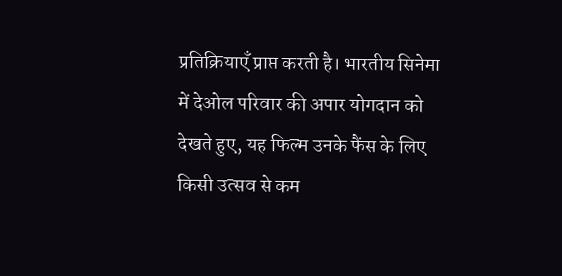प्रतिक्रियाएँ प्राप्त करती है। भारतीय सिनेमा में देओल परिवार की अपार योगदान को देखते हुए, यह फिल्म उनके फैंस के लिए किसी उत्सव से कम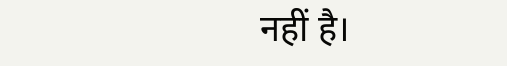नहीं है।